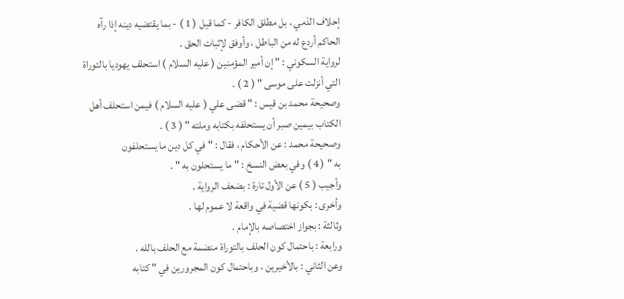إحلاف الذمي ، بل مطلق الكافر - كما قيل ( 1 ) - بما يقتضيه دينه إذا رآه
الحاكم أردع له من الباطل ، وأوفق لإثبات الحق .
لرواية السكوني : " إن أمير المؤمنين ( عليه السلام ) استحلف يهوديا بالتوراة
التي أنزلت على موسى " ( 2 ) .
وصحيحة محمد بن قيس : " قضى علي ( عليه السلام ) فيمن استحلف أهل
الكتاب بيمين صبر أن يستحلفه بكتابه وملته " ( 3 ) .
وصحيحة محمد : عن الأحكام ، فقال : " في كل دين ما يستحلفون
به " ( 4 ) وفي بعض النسخ : " ما يستحلون به " .
وأجيب ( 5 ) عن الأول تارة : بضعف الرواية .
وأخرى : بكونها قضية في واقعة لا عموم لها .
وثالثة : بجواز اختصاصه بالإمام .
ورابعة : باحتمال كون الحلف بالتوراة منضمة مع الحلف بالله .
وعن الثاني : بالأخيرين ، وباحتمال كون المجرورين في " كتابه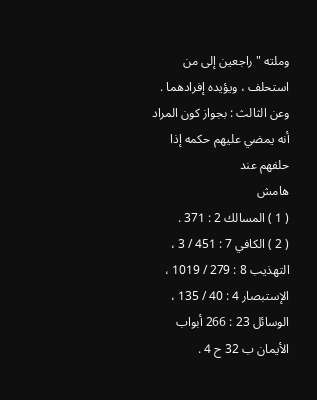وملته " راجعين إلى من استحلف ، ويؤيده إفرادهما .
وعن الثالث : بجواز كون المراد أنه يمضي عليهم حكمه إذا حلفهم عند
هامش
( 1 ) المسالك 2 : 371 .
( 2 ) الكافي 7 : 451 / 3 ، التهذيب 8 : 279 / 1019 ، الإستبصار 4 : 40 / 135 ،
الوسائل 23 : 266 أبواب الأيمان ب 32 ح 4 .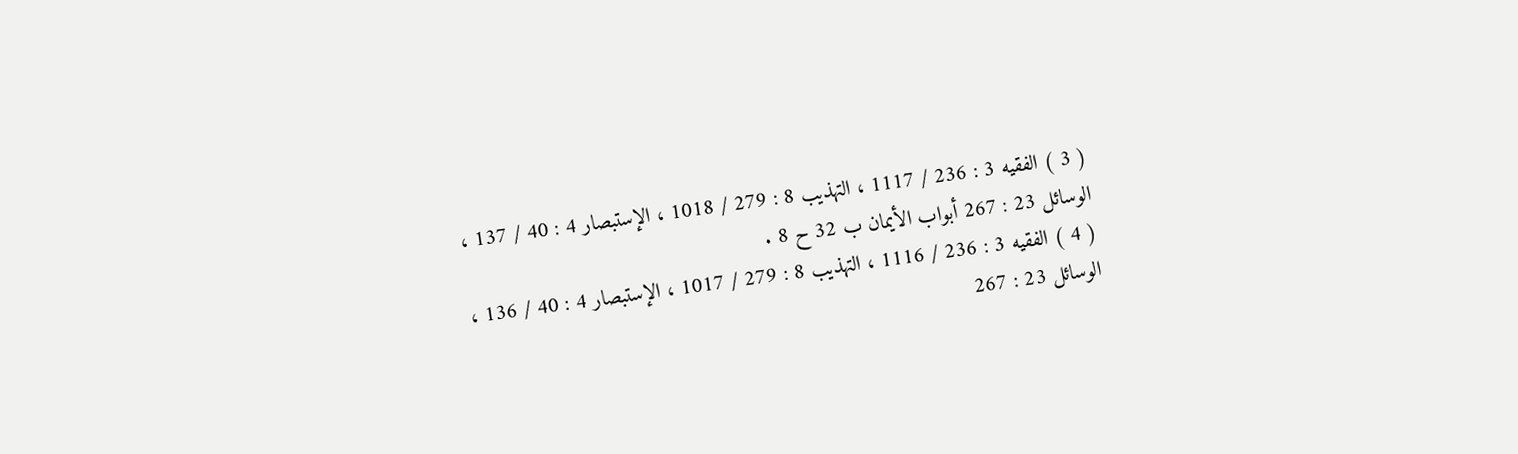( 3 ) الفقيه 3 : 236 / 1117 ، التهذيب 8 : 279 / 1018 ، الإستبصار 4 : 40 / 137 ،
الوسائل 23 : 267 أبواب الأيمان ب 32 ح 8 .
( 4 ) الفقيه 3 : 236 / 1116 ، التهذيب 8 : 279 / 1017 ، الإستبصار 4 : 40 / 136 ،
الوسائل 23 : 267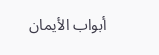أبواب الأيمان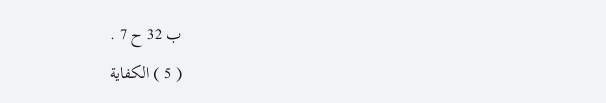ب 32 ح 7 .
( 5 ) الكفاية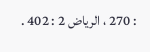: 270 ، الرياض 2 : 402 .